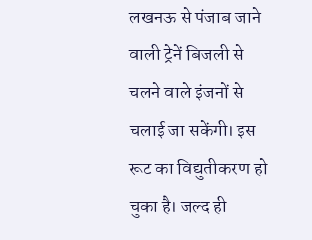लखनऊ से पंजाब जाने वाली ट्रेनें बिजली से चलने वाले इंजनों से चलाई जा सकेंगी। इस रूट का विद्युतीकरण हो चुका है। जल्द ही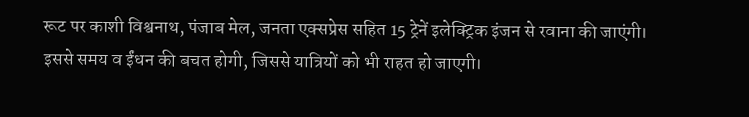रूट पर काशी विश्वनाथ, पंजाब मेल, जनता एक्सप्रेस सहित 15 ट्रेनें इलेक्ट्रिक इंजन से रवाना की जाएंगी। इससे समय व ईंधन की बचत होगी, जिससे यात्रियों को भी राहत हो जाएगी।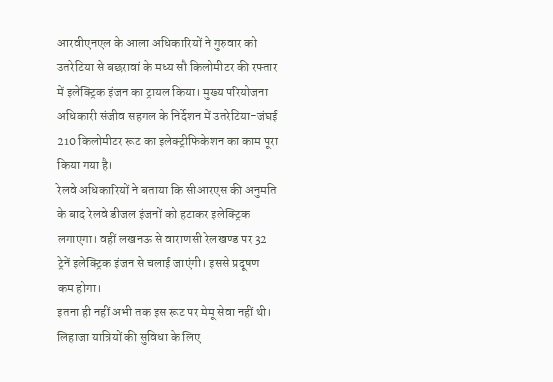आरवीएनएल के आला अधिकारियों ने गुरुवार को उतरेटिया से बछरावां के मध्य सौ किलोमीटर की रफ्तार में इलेक्ट्रिक इंजन का ट्रायल किया। मुख्य परियोजना अधिकारी संजीव सहगल के निर्देशन में उतरेटिया-जंघई 210 किलोमीटर रूट का इलेक्ट्रीफिकेशन का काम पूरा किया गया है।
रेलवे अधिकारियों ने बताया कि सीआरएस की अनुमति के बाद रेलवे डीजल इंजनों को हटाकर इलेक्ट्रिक लगाएगा। वहीं लखनऊ से वाराणसी रेलखण्ड पर 32 ट्रेनें इलेक्ट्रिक इंजन से चलाई जाएंगी। इससे प्रदूषण कम होगा।
इतना ही नहीं अभी तक इस रूट पर मेमू सेवा नहीं थी। लिहाजा यात्रियों की सुविधा के लिए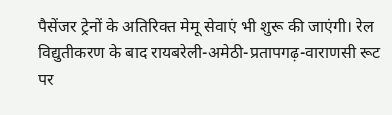पैसेंजर ट्रेनों के अतिरिक्त मेमू सेवाएं भी शुरू की जाएंगी। रेल विद्युतीकरण के बाद रायबरेली-अमेठी-प्रतापगढ़-वाराणसी रूट पर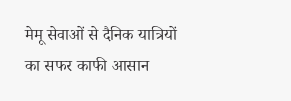मेमू सेवाओं से दैनिक यात्रियों का सफर काफी आसान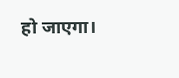हो जाएगा।